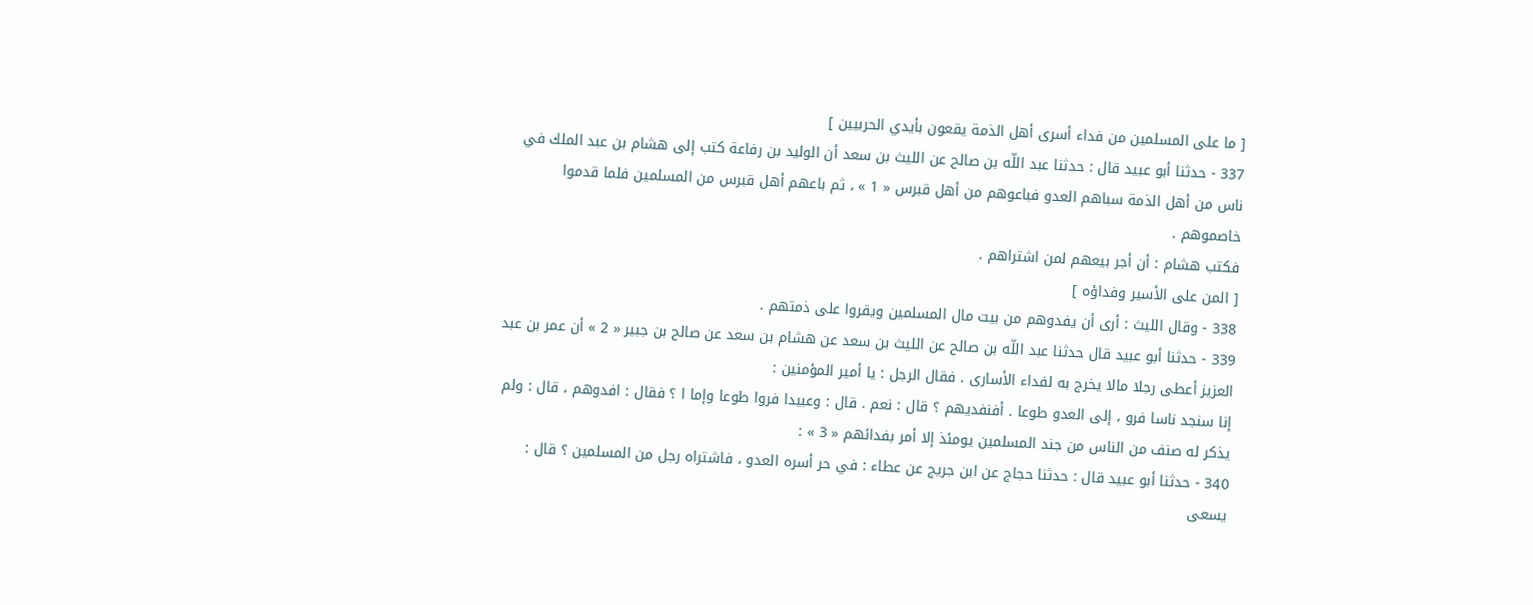[ ما على المسلمين من فداء أسرى أهل الذمة يقعون بأيدي الحربيين ]
337 - حدثنا أبو عبيد قال : حدثنا عبد اللّه بن صالح عن الليث بن سعد أن الوليد بن رفاعة كتب إلى هشام بن عبد الملك في ناس من أهل الذمة سباهم العدو فباعوهم من أهل قبرس « 1 » ، ثم باعهم أهل قبرس من المسلمين فلما قدموا خاصموهم .
فكتب هشام : أن أجر بيعهم لمن اشتراهم .
[ المن على الأسير وفداؤه ]
338 - وقال الليث : أرى أن يفدوهم من بيت مال المسلمين ويقروا على ذمتهم .
339 - حدثنا أبو عبيد قال حدثنا عبد اللّه بن صالح عن الليث بن سعد عن هشام بن سعد عن صالح بن جبير « 2 » أن عمر بن عبد العزيز أعطى رجلا مالا يخرج به لفداء الأسارى . فقال الرجل : يا أمير المؤمنين :
إنا سنجد ناسا فرو ، إلى العدو طوعا . أفنفديهم ؟ قال : نعم . قال : وعبيدا فروا طوعا وإما ا ؟ فقال : افدوهم ، قال : ولم يذكر له صنف من الناس من جند المسلمين يومئذ إلا أمر بفدائهم « 3 » :
340 - حدثنا أبو عبيد قال : حدثنا حجاج عن ابن جريج عن عطاء : في حر أسره العدو ، فاشتراه رجل من المسلمين ؟ قال : يسعى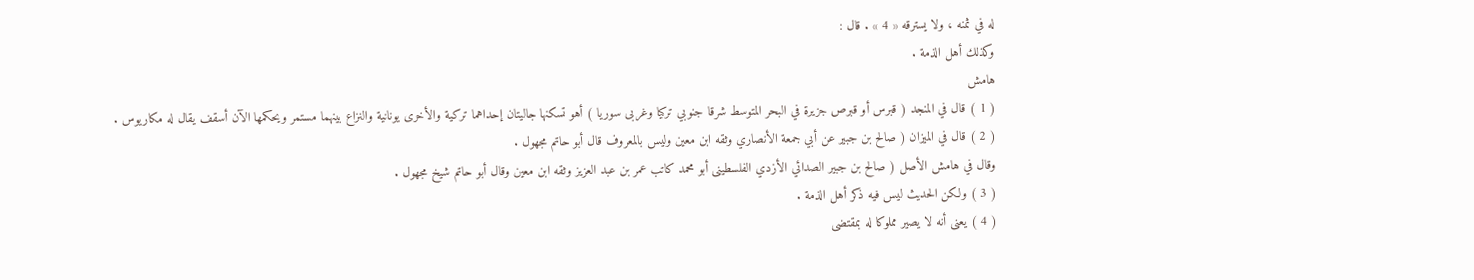له في ثمنه ، ولا يسترقه « 4 » . قال :
وكذلك أهل الذمة .
هامش
( 1 ) قال في المنجد ( قبرس أو قبرص جزيرة في البحر المتوسط شرقا جنوبي تركيا وغربى سوريا ) أهو تسكنها جاليتان إحداهما تركية والأخرى يونانية والنزاع بينهما مستمر ويحكمها الآن أسقف يقال له مكاريوس .
( 2 ) قال في الميزان ( صالح بن جبير عن أبي جمعة الأنصاري وثقه ابن معين وليس بالمعروف قال أبو حاتم مجهول .
وقال في هامش الأصل ( صالح بن جبير الصدائي الأزدي الفلسطينى أبو محمد كاتب عمر بن عبد العزيز وثقه ابن معين وقال أبو حاتم شيخ مجهول .
( 3 ) ولكن الحديث ليس فيه ذكر أهل الذمة .
( 4 ) يعنى أنه لا يصير مملوكا له بمقتضى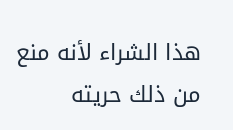هذا الشراء لأنه منع من ذلك حريته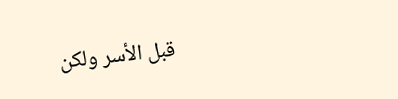قبل الأسر ولكن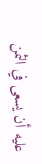عليه أن يسعى في الثمن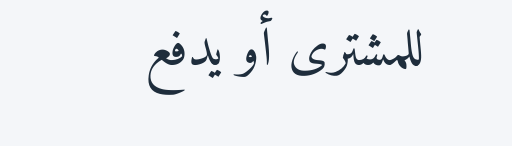للمشترى أو يدفع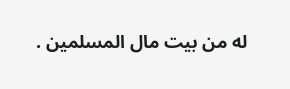له من بيت مال المسلمين .